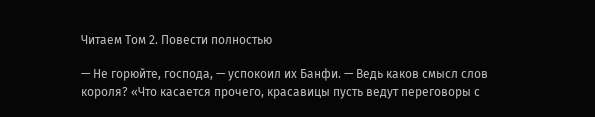Читаем Том 2. Повести полностью

— Не горюйте, господа, — успокоил их Банфи. — Ведь каков смысл слов короля? «Что касается прочего, красавицы пусть ведут переговоры с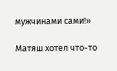мужчинами сами!»

Матяш хотел что-то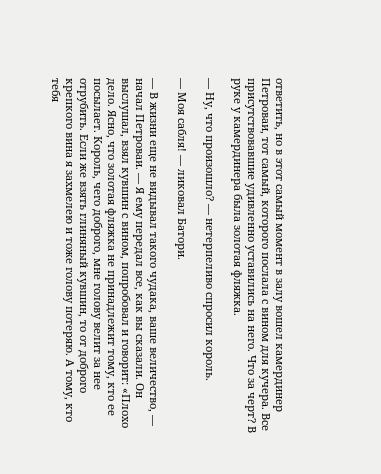ответить, но в этот самый момент в залу вошел камердинер Петроваи, тот самый, которого послала с вином для кучера. Все присутствовавшие удивленно уставились на него. Что за черт? В руке у камердинера была золотая фляжка.

— Ну, что произошло? — нетерпеливо спросил король.

— Моя сабля! — ликовал Батори.

— В жизни еще не видывал такого чудака, ваше величество, — начал Петроваи. — Я ему передал все, как вы сказали. Он выслушал, взял кувшин с вином, попробовал и говорит: «Плохо дело. Ясно, что золотая фляжка не принадлежит тому, кто ее посылает. Король, чего доброго, мне голову велит за нее отрубить. Если же взять глиняный кувшин, то от доброго крепкого вина я захмелею и тоже голову потеряю. А тому, кто тебя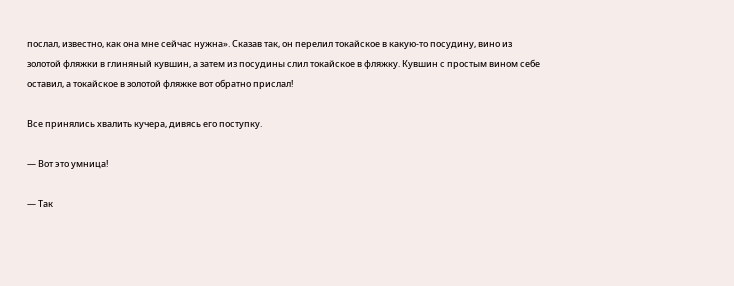послал, известно, как она мне сейчас нужна». Сказав так, он перелил токайское в какую-то посудину, вино из золотой фляжки в глиняный кувшин, а затем из посудины слил токайское в фляжку. Кувшин с простым вином себе оставил, а токайское в золотой фляжке вот обратно прислал!

Все принялись хвалить кучера, дивясь его поступку.

— Вот это умница!

— Так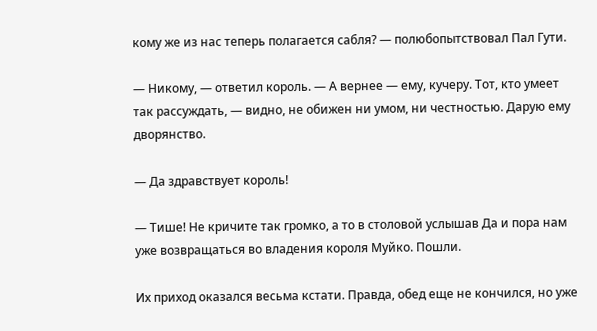кому же из нас теперь полагается сабля? — полюбопытствовал Пал Гути.

— Никому, — ответил король. — А вернее — ему, кучеру. Тот, кто умеет так рассуждать, — видно, не обижен ни умом, ни честностью. Дарую ему дворянство.

— Да здравствует король!

— Тише! Не кричите так громко, а то в столовой услышав Да и пора нам уже возвращаться во владения короля Муйко. Пошли.

Их приход оказался весьма кстати. Правда, обед еще не кончился, но уже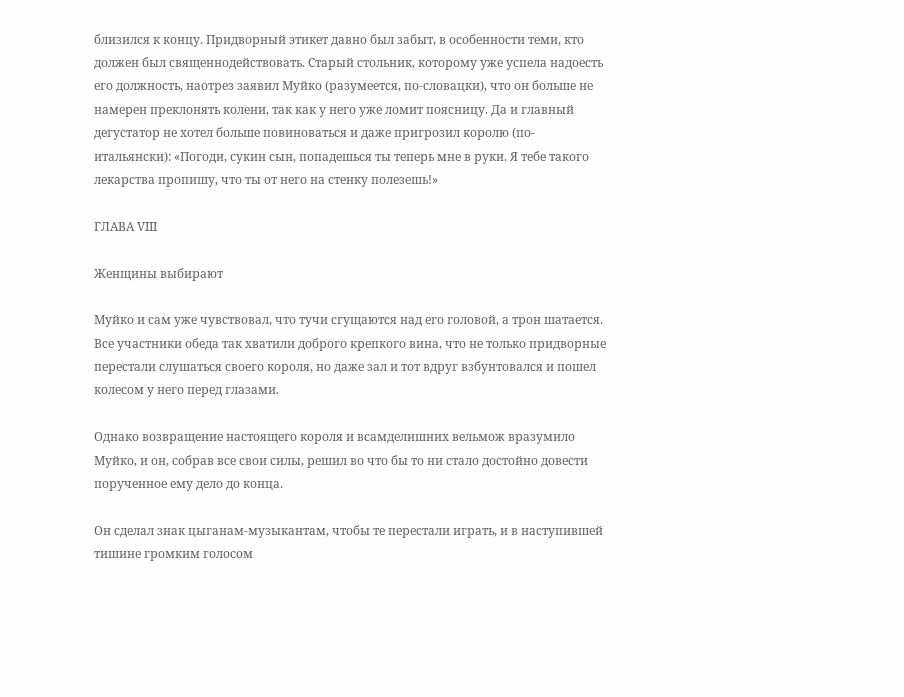близился к концу. Придворный этикет давно был забыт, в особенности теми, кто должен был священнодействовать. Старый стольник, которому уже успела надоесть его должность, наотрез заявил Муйко (разумеется, по-словацки), что он больше не намерен преклонять колени, так как у него уже ломит поясницу. Да и главный дегустатор не хотел больше повиноваться и даже пригрозил королю (по-итальянски): «Погоди, сукин сын, попадешься ты теперь мне в руки. Я тебе такого лекарства пропишу, что ты от него на стенку полезешь!»

ГЛАВА VIII

Женщины выбирают

Муйко и сам уже чувствовал, что тучи сгущаются над его головой, а трон шатается. Все участники обеда так хватили доброго крепкого вина, что не только придворные перестали слушаться своего короля, но даже зал и тот вдруг взбунтовался и пошел колесом у него перед глазами.

Однако возвращение настоящего короля и всамделишних вельмож вразумило Муйко, и он, собрав все свои силы, решил во что бы то ни стало достойно довести порученное ему дело до конца.

Он сделал знак цыганам-музыкантам, чтобы те перестали играть, и в наступившей тишине громким голосом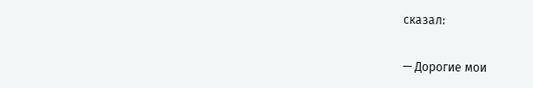сказал:

— Дорогие мои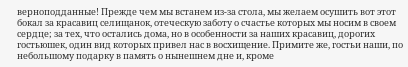верноподданные! Прежде чем мы встанем из-за стола, мы желаем осушить вот этот бокал за красавиц селищанок, отеческую заботу о счастье которых мы носим в своем сердце; за тех, что остались дома, но в особенности за наших красавиц, дорогих гостьюшек, один вид которых привел нас в восхищение. Примите же, гостьи наши, по небольшому подарку в память о нынешнем дне и, кроме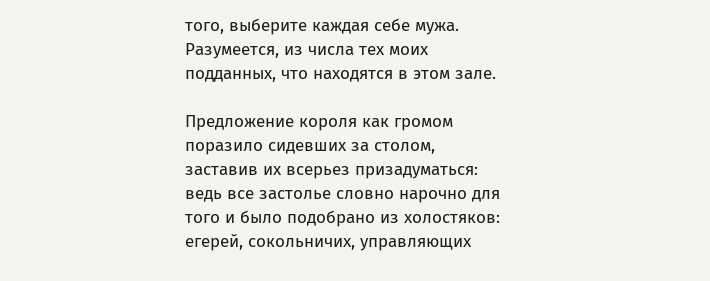того, выберите каждая себе мужа. Разумеется, из числа тех моих подданных, что находятся в этом зале.

Предложение короля как громом поразило сидевших за столом, заставив их всерьез призадуматься: ведь все застолье словно нарочно для того и было подобрано из холостяков: егерей, сокольничих, управляющих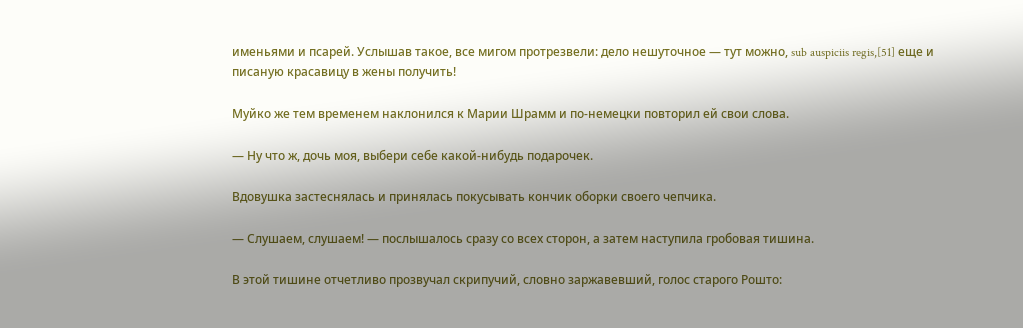именьями и псарей. Услышав такое, все мигом протрезвели: дело нешуточное — тут можно, sub auspiciis regis,[51] еще и писаную красавицу в жены получить!

Муйко же тем временем наклонился к Марии Шрамм и по-немецки повторил ей свои слова.

— Ну что ж, дочь моя, выбери себе какой-нибудь подарочек.

Вдовушка застеснялась и принялась покусывать кончик оборки своего чепчика.

— Слушаем, слушаем! — послышалось сразу со всех сторон, а затем наступила гробовая тишина.

В этой тишине отчетливо прозвучал скрипучий, словно заржавевший, голос старого Рошто: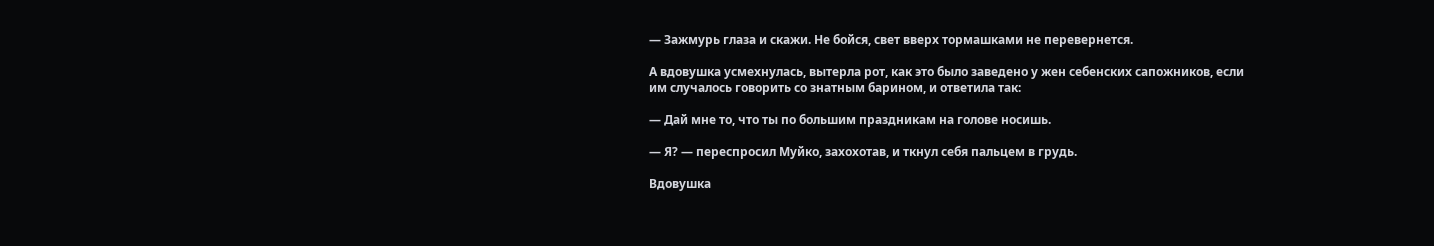— Зажмурь глаза и скажи. Не бойся, свет вверх тормашками не перевернется.

А вдовушка усмехнулась, вытерла рот, как это было заведено у жен себенских сапожников, если им случалось говорить со знатным барином, и ответила так:

— Дай мне то, что ты по большим праздникам на голове носишь.

— Я? — переспросил Муйко, захохотав, и ткнул себя пальцем в грудь.

Вдовушка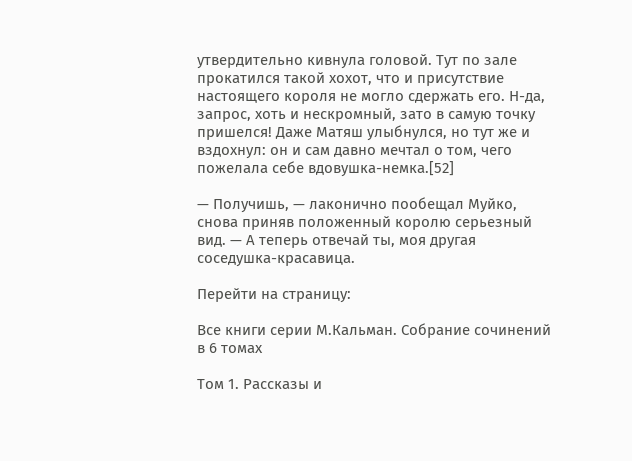утвердительно кивнула головой. Тут по зале прокатился такой хохот, что и присутствие настоящего короля не могло сдержать его. Н-да, запрос, хоть и нескромный, зато в самую точку пришелся! Даже Матяш улыбнулся, но тут же и вздохнул: он и сам давно мечтал о том, чего пожелала себе вдовушка-немка.[52]

— Получишь, — лаконично пообещал Муйко, снова приняв положенный королю серьезный вид. — А теперь отвечай ты, моя другая соседушка-красавица.

Перейти на страницу:

Все книги серии М.Кальман. Собрание сочинений в 6 томах

Том 1. Рассказы и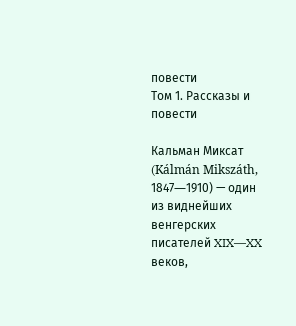повести
Том 1. Рассказы и повести

Кальман Миксат (Kálmán Mikszáth, 1847―1910) — один из виднейших венгерских писателей XIX―XX веков,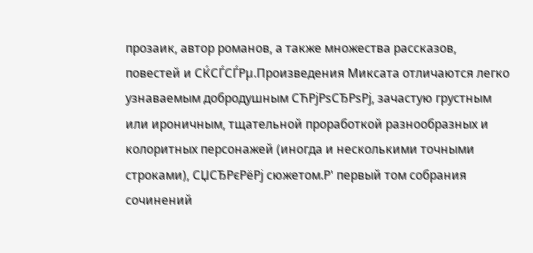прозаик, автор романов, а также множества рассказов, повестей и СЌСЃСЃРµ.Произведения Миксата отличаются легко узнаваемым добродушным СЋРјРѕСЂРѕРј, зачастую грустным или ироничным, тщательной проработкой разнообразных и колоритных персонажей (иногда и несколькими точными строками), СЏСЂРєРёРј сюжетом.Р' первый том собрания сочинений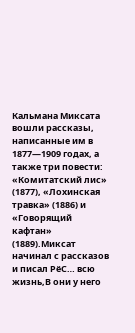Кальмана Миксата вошли рассказы, написанные им в 1877―1909 годах, а также три повести: «Комитатский лис» (1877), «Лохинская травка» (1886) и «Говорящий кафтан» (1889).Миксат начинал с рассказов и писал РёС… всю жизнь,В они у него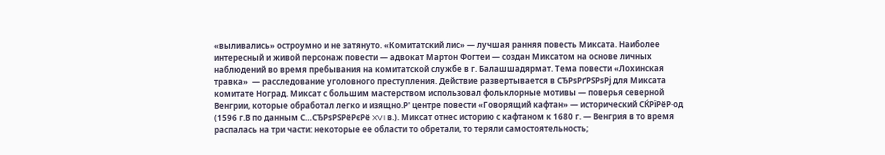«выливались» остроумно и не затянуто. «Комитатский лис» — лучшая ранняя повесть Миксата. Наиболее интересный и живой персонаж повести — адвокат Мартон Фогтеи — создан Миксатом на основе личных наблюдений во время пребывания на комитатской службе в г. Балашшадярмат. Тема повести «Лохинская травка»  ― расследование уголовного преступления. Действие развертывается в СЂРѕРґРЅРѕРј для Миксата комитате Ноград. Миксат с большим мастерством использовал фольклорные мотивы — поверья северной Венгрии, которые обработал легко и изящно.Р' центре повести «Говорящий кафтан» ― исторический СЌРїРёР·од (1596 г.В по данным С…СЂРѕРЅРёРєРё XVI в.). Миксат отнес историю с кафтаном к 1680 г. — Венгрия в то время распалась на три части: некоторые ее области то обретали, то теряли самостоятельность;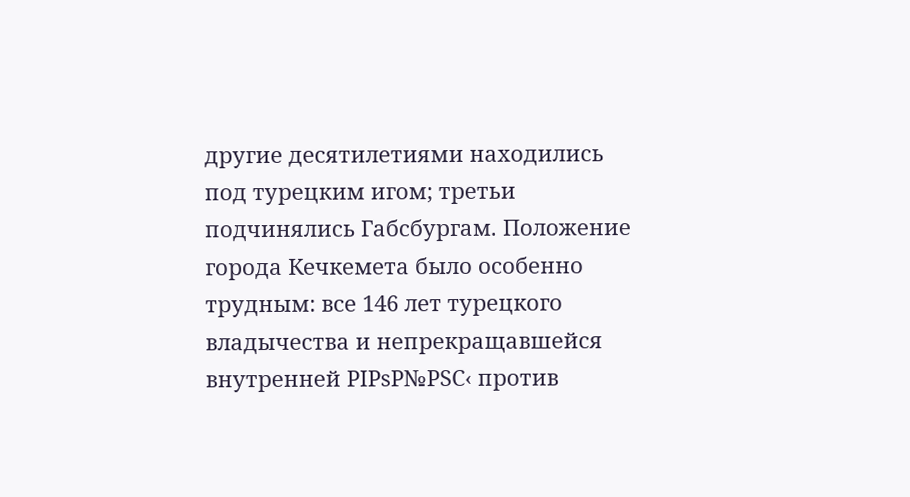другие десятилетиями находились под турецким игом; третьи подчинялись Габсбургам. Положение города Кечкемета было особенно трудным: все 146 лет турецкого владычества и непрекращавшейся внутренней РІРѕР№РЅС‹ против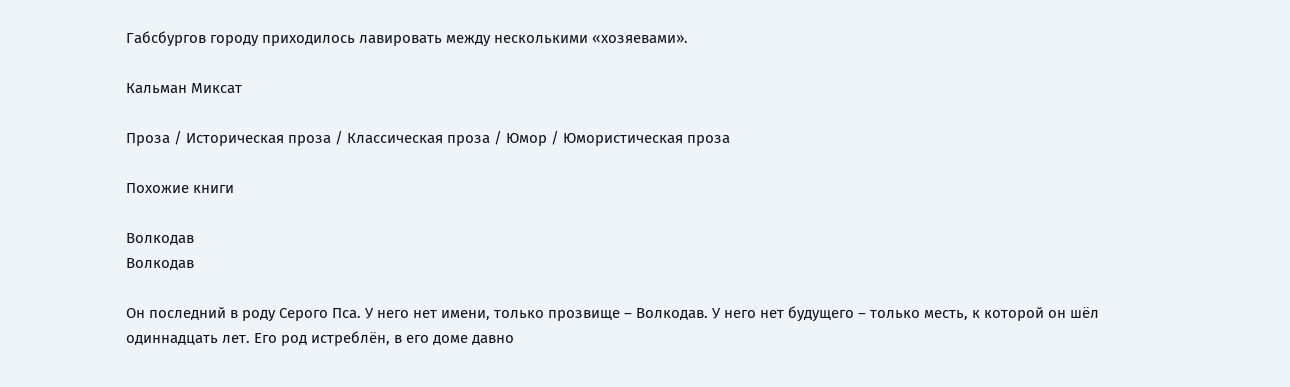Габсбургов городу приходилось лавировать между несколькими «хозяевами».

Кальман Миксат

Проза / Историческая проза / Классическая проза / Юмор / Юмористическая проза

Похожие книги

Волкодав
Волкодав

Он последний в роду Серого Пса. У него нет имени, только прозвище – Волкодав. У него нет будущего – только месть, к которой он шёл одиннадцать лет. Его род истреблён, в его доме давно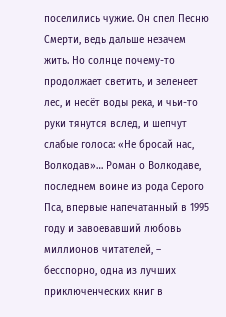поселились чужие. Он спел Песню Смерти, ведь дальше незачем жить. Но солнце почему-то продолжает светить, и зеленеет лес, и несёт воды река, и чьи-то руки тянутся вслед, и шепчут слабые голоса: «Не бросай нас, Волкодав»… Роман о Волкодаве, последнем воине из рода Серого Пса, впервые напечатанный в 1995 году и завоевавший любовь миллионов читателей, – бесспорно, одна из лучших приключенческих книг в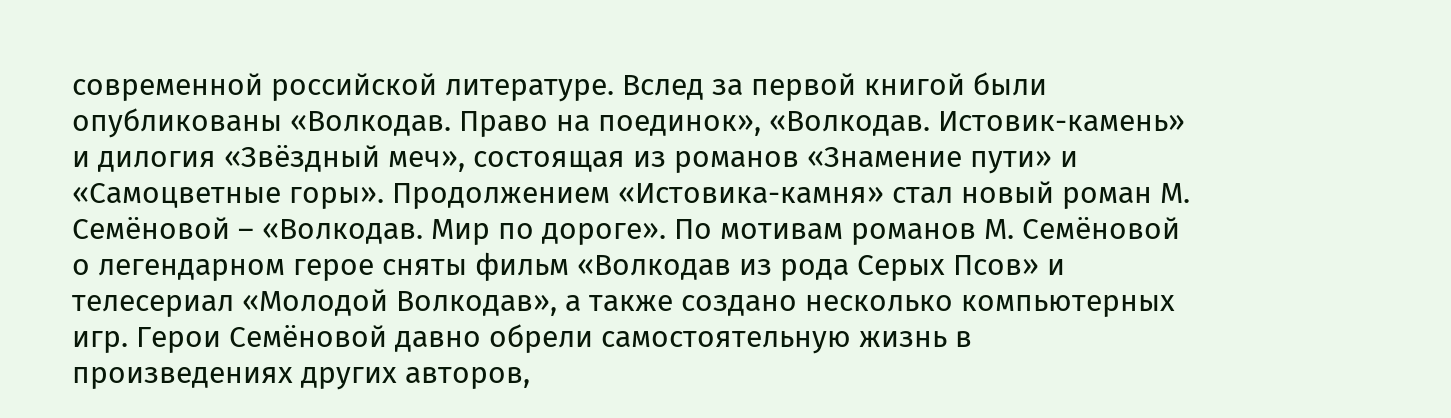современной российской литературе. Вслед за первой книгой были опубликованы «Волкодав. Право на поединок», «Волкодав. Истовик-камень» и дилогия «Звёздный меч», состоящая из романов «Знамение пути» и «Самоцветные горы». Продолжением «Истовика-камня» стал новый роман М. Семёновой – «Волкодав. Мир по дороге». По мотивам романов М. Семёновой о легендарном герое сняты фильм «Волкодав из рода Серых Псов» и телесериал «Молодой Волкодав», а также создано несколько компьютерных игр. Герои Семёновой давно обрели самостоятельную жизнь в произведениях других авторов,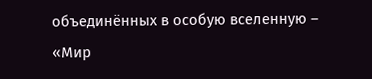объединённых в особую вселенную – «Мир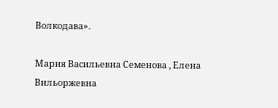Волкодава».

Мария Васильевна Семенова , Елена Вильоржевна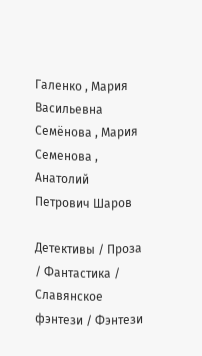Галенко , Мария Васильевна Семёнова , Мария Семенова , Анатолий Петрович Шаров

Детективы / Проза / Фантастика / Славянское фэнтези / Фэнтези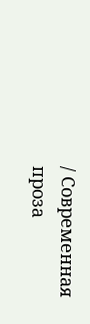/ Современная проза